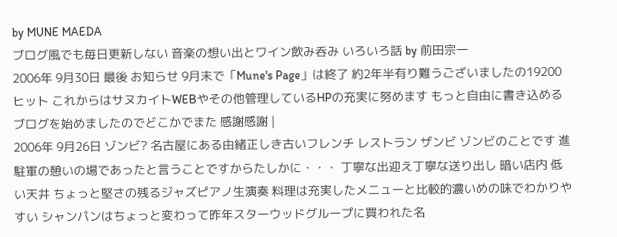by MUNE MAEDA
ブログ風でも毎日更新しない 音楽の想い出とワイン飲み呑み いろいろ話 by 前田宗一
2006年 9月30日 最後 お知らせ 9月末で「Mune's Page」は終了 約2年半有り難うございましたの19200ヒット これからはサヌカイトWEBやその他管理しているHPの充実に努めます もっと自由に書き込めるブログを始めましたのでどこかでまた 感謝感謝 |
2006年 9月26日 ゾンビ? 名古屋にある由緒正しき古いフレンチ レストラン ザンビ ゾンビのことです 進駐軍の憩いの場であったと言うことですからたしかに・・・ 丁寧な出迎え丁寧な送り出し 暗い店内 低い天井 ちょっと堅さの残るジャズピアノ生演奏 料理は充実したメニューと比較的濃いめの味でわかりやすい シャンパンはちょっと変わって昨年スターウッドグループに買われた名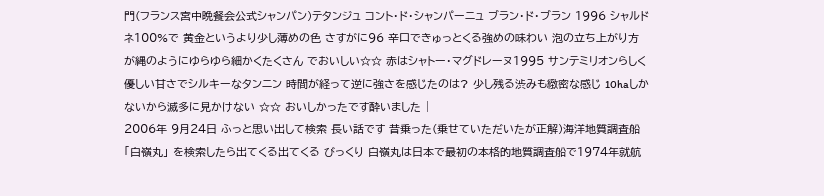門(フランス宮中晩餐会公式シャンパン)テタンジュ コント・ド・シャンパーニュ ブラン・ド・ブラン 1996 シャルドネ100%で 黄金というより少し薄めの色 さすがに96 辛口できゅっとくる強めの味わい 泡の立ち上がり方が縄のようにゆらゆら細かくたくさん でおいしい☆☆ 赤はシャトー・マグドレーヌ1995 サンテミリオンらしく優しい甘さでシルキーなタンニン 時間が経って逆に強さを感じたのは? 少し残る渋みも緻密な感じ 10haしかないから滅多に見かけない ☆☆ おいしかったです酔いました |
2006年 9月24日 ふっと思い出して検索 長い話です 昔乗った(乗せていただいたが正解)海洋地質調査船 「白嶺丸」 を検索したら出てくる出てくる びっくり 白嶺丸は日本で最初の本格的地質調査船で1974年就航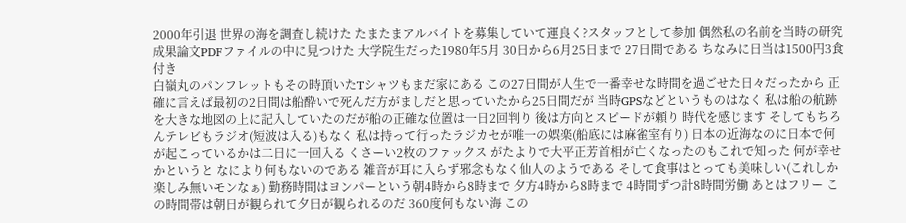2000年引退 世界の海を調査し続けた たまたまアルバイトを募集していて運良く?スタッフとして参加 偶然私の名前を当時の研究成果論文PDFファイルの中に見つけた 大学院生だった1980年5月 30日から6月25日まで 27日間である ちなみに日当は1500円3食付き
白嶺丸のパンフレットもその時頂いたTシャツもまだ家にある この27日間が人生で一番幸せな時間を過ごせた日々だったから 正確に言えば最初の2日間は船酔いで死んだ方がましだと思っていたから25日間だが 当時GPSなどというものはなく 私は船の航跡を大きな地図の上に記入していたのだが船の正確な位置は一日2回判り 後は方向とスピードが頼り 時代を感じます そしてもちろんテレビもラジオ(短波は入る)もなく 私は持って行ったラジカセが唯一の娯楽(船底には麻雀室有り) 日本の近海なのに日本で何が起こっているかは二日に一回入る くさーい2枚のファックス がたよりで大平正芳首相が亡くなったのもこれで知った 何が幸せかというと なにより何もないのである 雑音が耳に入らず邪念もなく仙人のようである そして食事はとっても美味しい(これしか楽しみ無いモンなぁ) 勤務時間はヨンパーという朝4時から8時まで 夕方4時から8時まで 4時間ずつ計8時間労働 あとはフリー この時間帯は朝日が観られて夕日が観られるのだ 360度何もない海 この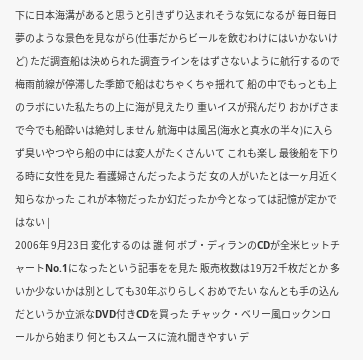下に日本海溝があると思うと引きずり込まれそうな気になるが 毎日毎日夢のような景色を見ながら(仕事だからビールを飲むわけにはいかないけど) ただ調査船は決められた調査ラインをはずさないように航行するので 梅雨前線が停滞した季節で船はむちゃくちゃ揺れて 船の中でもっとも上のラボにいた私たちの上に海が見えたり 重いイスが飛んだり おかげさまで今でも船酔いは絶対しません 航海中は風呂(海水と真水の半々)に入らず臭いやつやら船の中には変人がたくさんいて これも楽し 最後船を下りる時に女性を見た 看護婦さんだったようだ 女の人がいたとは一ヶ月近く知らなかった これが本物だったか幻だったか今となっては記憶が定かではない |
2006年 9月23日 変化するのは 誰 何 ボブ・ディランのCDが全米ヒットチャートNo.1になったという記事をを見た 販売枚数は19万2千枚だとか 多いか少ないかは別としても30年ぶりらしくおめでたい なんとも手の込んだというか立派なDVD付きCDを買った チャック・ベリー風ロックンロールから始まり 何ともスムースに流れ聞きやすい デ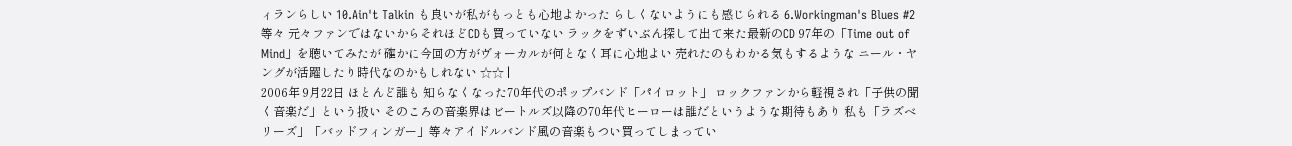ィランらしい 10.Ain't Talkin も良いが私がもっとも心地よかった らしくないようにも感じられる 6.Workingman's Blues #2 等々 元々ファンではないからそれほどCDも買っていない ラックをずいぶん探して出て来た最新のCD 97年の「Time out of Mind」を聴いてみたが 確かに今回の方がヴォーカルが何となく耳に心地よい 売れたのもわかる気もするような ニール・ヤングが活躍したり時代なのかもしれない ☆☆ |
2006年 9月22日 ほとんど誰も 知らなくなった70年代のポップバンド「パイロット」 ロックファンから軽視され「子供の聞く音楽だ」という扱い そのころの音楽界はビートルズ以降の70年代ヒーローは誰だというような期待もあり 私も「ラズベリーズ」「バッドフィンガー」等々アイドルバンド風の音楽もつい買ってしまってい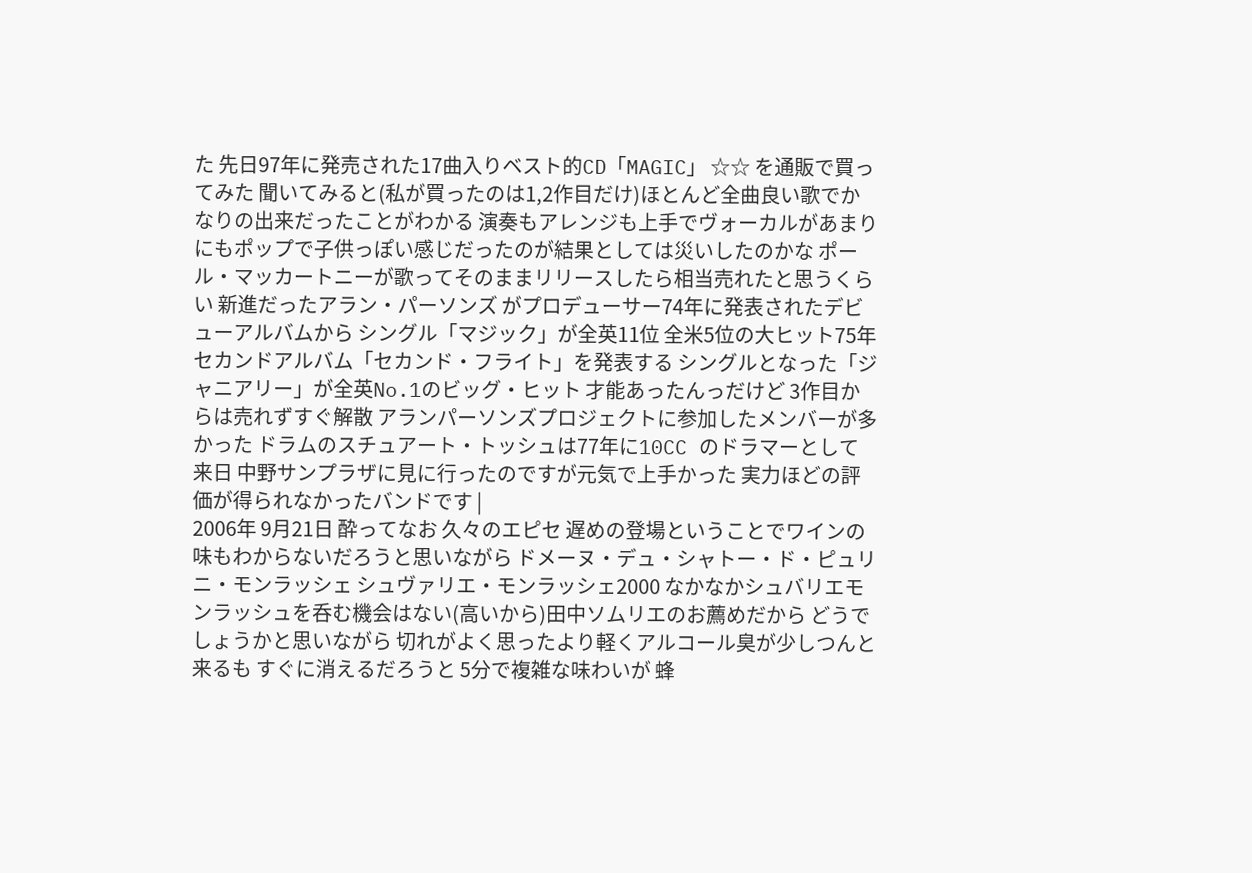た 先日97年に発売された17曲入りベスト的CD「MAGIC」 ☆☆ を通販で買ってみた 聞いてみると(私が買ったのは1,2作目だけ)ほとんど全曲良い歌でかなりの出来だったことがわかる 演奏もアレンジも上手でヴォーカルがあまりにもポップで子供っぽい感じだったのが結果としては災いしたのかな ポール・マッカートニーが歌ってそのままリリースしたら相当売れたと思うくらい 新進だったアラン・パーソンズ がプロデューサー74年に発表されたデビューアルバムから シングル「マジック」が全英11位 全米5位の大ヒット75年セカンドアルバム「セカンド・フライト」を発表する シングルとなった「ジャニアリー」が全英No.1のビッグ・ヒット 才能あったんっだけど 3作目からは売れずすぐ解散 アランパーソンズプロジェクトに参加したメンバーが多かった ドラムのスチュアート・トッシュは77年に10CC のドラマーとして来日 中野サンプラザに見に行ったのですが元気で上手かった 実力ほどの評価が得られなかったバンドです |
2006年 9月21日 酔ってなお 久々のエピセ 遅めの登場ということでワインの味もわからないだろうと思いながら ドメーヌ・デュ・シャトー・ド・ピュリニ・モンラッシェ シュヴァリエ・モンラッシェ2000 なかなかシュバリエモンラッシュを呑む機会はない(高いから)田中ソムリエのお薦めだから どうでしょうかと思いながら 切れがよく思ったより軽くアルコール臭が少しつんと来るも すぐに消えるだろうと 5分で複雑な味わいが 蜂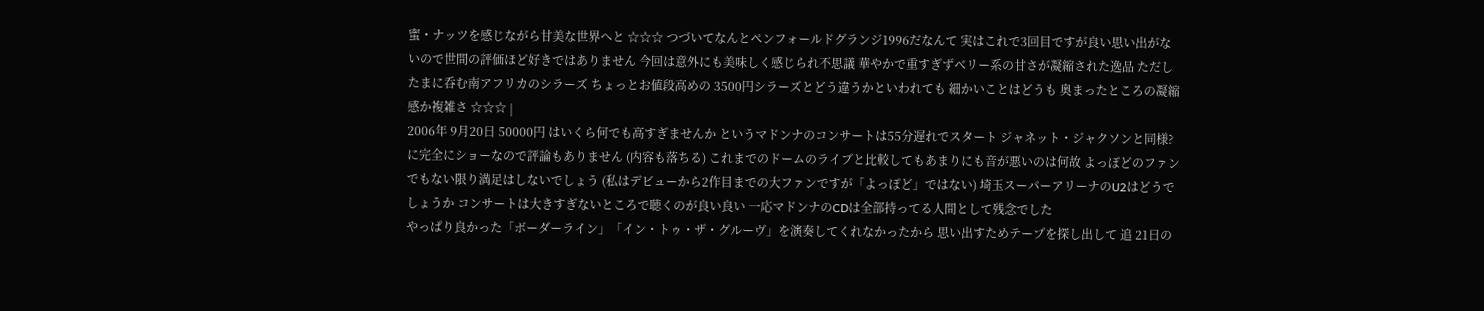蜜・ナッツを感じながら甘美な世界へと ☆☆☆ つづいてなんとペンフォールドグランジ1996だなんて 実はこれで3回目ですが良い思い出がないので世間の評価ほど好きではありません 今回は意外にも美味しく感じられ不思議 華やかで重すぎずベリー系の甘さが凝縮された逸品 ただしたまに呑む南アフリカのシラーズ ちょっとお値段高めの 3500円シラーズとどう違うかといわれても 細かいことはどうも 奥まったところの凝縮感か複雑さ ☆☆☆ |
2006年 9月20日 50000円 はいくら何でも高すぎませんか というマドンナのコンサートは55分遅れでスタート ジャネット・ジャクソンと同様?に完全にショーなので評論もありません (内容も落ちる) これまでのドームのライブと比較してもあまりにも音が悪いのは何故 よっぽどのファンでもない限り満足はしないでしょう (私はデビューから2作目までの大ファンですが「よっぽど」ではない) 埼玉スーパーアリーナのU2はどうでしょうか コンサートは大きすぎないところで聴くのが良い良い 一応マドンナのCDは全部持ってる人間として残念でした
やっぱり良かった「ボーダーライン」「イン・トゥ・ザ・グルーヴ」を演奏してくれなかったから 思い出すためテープを探し出して 追 21日の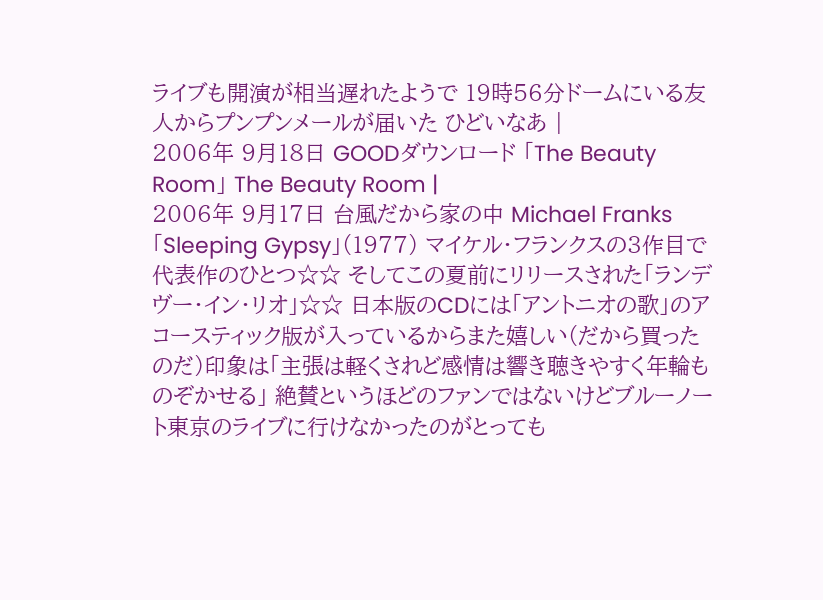ライブも開演が相当遅れたようで 19時56分ドームにいる友人からプンプンメールが届いた ひどいなあ |
2006年 9月18日 GOODダウンロード 「The Beauty Room」 The Beauty Room |
2006年 9月17日 台風だから家の中 Michael Franks 「Sleeping Gypsy」(1977) マイケル・フランクスの3作目で代表作のひとつ☆☆ そしてこの夏前にリリースされた「ランデヴー・イン・リオ」☆☆ 日本版のCDには「アントニオの歌」のアコースティック版が入っているからまた嬉しい(だから買った のだ)印象は「主張は軽くされど感情は響き聴きやすく年輪ものぞかせる」 絶賛というほどのファンではないけどブルーノート東京のライブに行けなかったのがとっても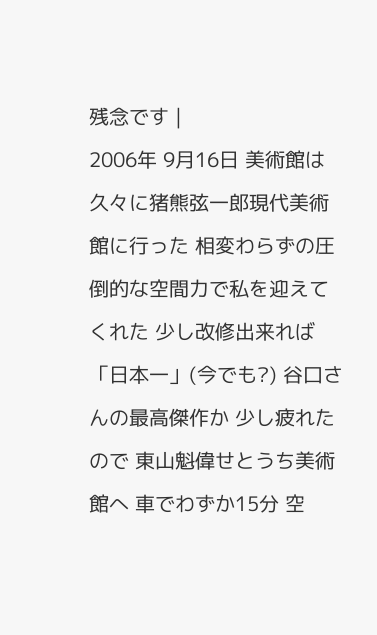残念です |
2006年 9月16日 美術館は 久々に猪熊弦一郎現代美術館に行った 相変わらずの圧倒的な空間力で私を迎えてくれた 少し改修出来れば「日本一」(今でも?) 谷口さんの最高傑作か 少し疲れたので 東山魁偉せとうち美術館へ 車でわずか15分 空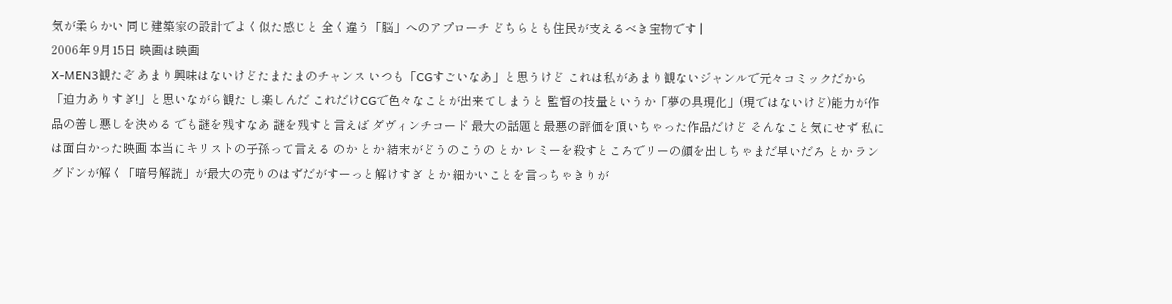気が柔らかい 同じ建築家の設計でよく似た感じと 全く違う「脳」へのアプローチ どちらとも住民が支えるべき宝物です |
2006年 9月15日 映画は映画
X-MEN3観たぞ あまり興味はないけどたまたまのチャンス いつも「CGすごいなあ」と思うけど これは私があまり観ないジャンルで元々コミックだから「迫力ありすぎ!」と思いながら観た し楽しんだ これだけCGで色々なことが出来てしまうと 監督の技量というか「夢の具現化」(現ではないけど)能力が作品の善し悪しを決める でも謎を残すなあ 謎を残すと言えば ダヴィンチコード 最大の話題と最悪の評価を頂いちゃった作品だけど そんなこと気にせず 私には面白かった映画 本当にキリストの子孫って言える のか とか 結末がどうのこうの とか レミーを殺すところでリーの顔を出しちゃまだ早いだろ とか ラングドンが解く「暗号解読」が最大の売りのはずだがすーっと解けすぎ とか 細かいことを言っちゃきりが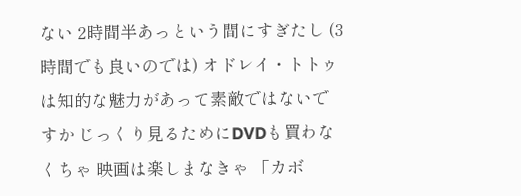ない 2時間半あっという間にすぎたし (3時間でも良いのでは) オドレイ・トトゥは知的な魅力があって素敵ではないですか じっくり見るためにDVDも買わなくちゃ 映画は楽しまなきゃ 「カボ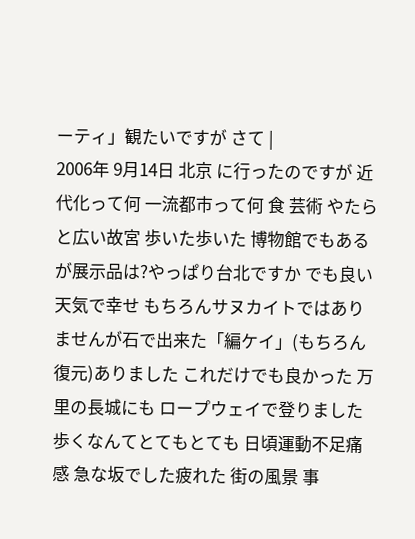ーティ」観たいですが さて |
2006年 9月14日 北京 に行ったのですが 近代化って何 一流都市って何 食 芸術 やたらと広い故宮 歩いた歩いた 博物館でもあるが展示品は?やっぱり台北ですか でも良い天気で幸せ もちろんサヌカイトではありませんが石で出来た「編ケイ」(もちろん復元)ありました これだけでも良かった 万里の長城にも ロープウェイで登りました 歩くなんてとてもとても 日頃運動不足痛感 急な坂でした疲れた 街の風景 事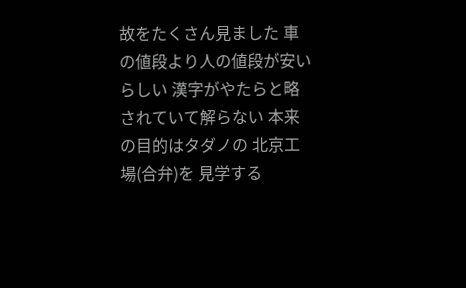故をたくさん見ました 車の値段より人の値段が安いらしい 漢字がやたらと略されていて解らない 本来の目的はタダノの 北京工場(合弁)を 見学する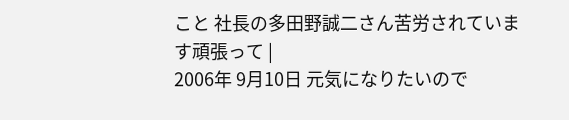こと 社長の多田野誠二さん苦労されています頑張って |
2006年 9月10日 元気になりたいので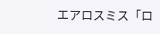エアロスミス「ロ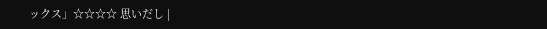ックス」☆☆☆☆ 思いだし |